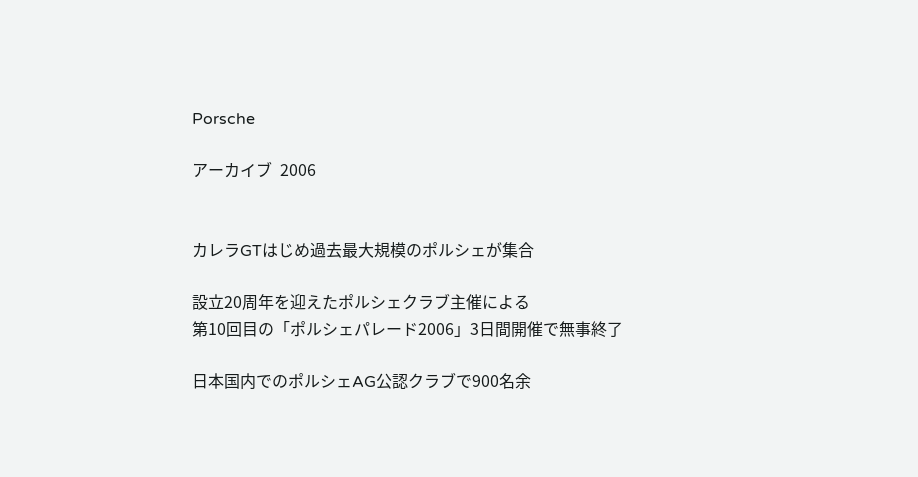Porsche

アーカイブ  2006


カレラGTはじめ過去最大規模のポルシェが集合

設立20周年を迎えたポルシェクラブ主催による
第10回目の「ポルシェパレード2006」3日間開催で無事終了

日本国内でのポルシェAG公認クラブで900名余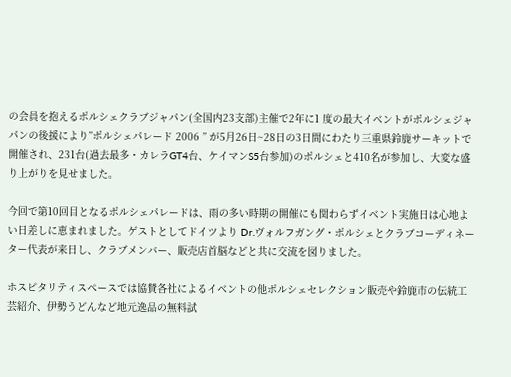の会員を抱えるポルシェクラブジャパン(全国内23支部)主催で2年に1 度の最大イベントがポルシェジャパンの後援により”ポルシェパレード 2006 ” が5月26日~28日の3日間にわたり三重県鈴鹿サーキットで開催され、231台(過去最多・カレラGT4台、ケイマンS5台参加)のポルシェと410名が参加し、大変な盛り上がりを見せました。

今回で第10回目となるポルシェパレードは、雨の多い時期の開催にも関わらずイベント実施日は心地よい日差しに恵まれました。ゲストとしてドイツより Dr.ヴォルフガング・ポルシェとクラブコーディネーター代表が来日し、クラブメンバー、販売店首脳などと共に交流を図りました。

ホスピタリティスペースでは協賛各社によるイベントの他ポルシェセレクション販売や鈴鹿市の伝統工芸紹介、伊勢うどんなど地元逸品の無料試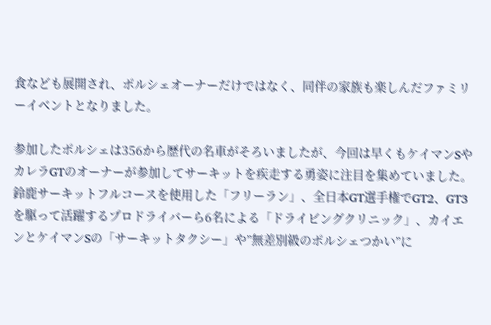食なども展開され、ポルシェオーナーだけではなく、同伴の家族も楽しんだファミリーイベントとなりました。

参加したポルシェは356から歴代の名車がそろいましたが、今回は早くもケイマンSやカレラGTのオーナーが参加してサーキットを疾走する勇姿に注目を集めていました。 鈴鹿サーキットフルコースを使用した「フリーラン」、全日本GT選手権でGT2、GT3を駆って活躍するプロドライバーら6名による「ドライビングクリニック」、カイエンとケイマンSの「サーキットタクシー」や”無差別級のポルシェつかい”に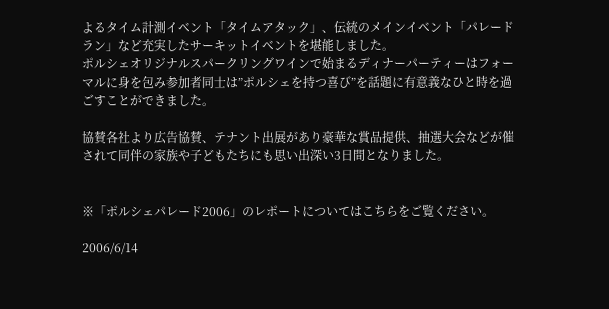よるタイム計測イベント「タイムアタック」、伝統のメインイベント「パレードラン」など充実したサーキットイベントを堪能しました。
ポルシェオリジナルスパークリングワインで始まるディナーパーティーはフォーマルに身を包み参加者同士は”ポルシェを持つ喜び”を話題に有意義なひと時を過ごすことができました。

協賛各社より広告協賛、テナント出展があり豪華な賞品提供、抽選大会などが催されて同伴の家族や子どもたちにも思い出深い3日間となりました。


※「ポルシェパレード2006」のレポートについてはこちらをご覧ください。

2006/6/14